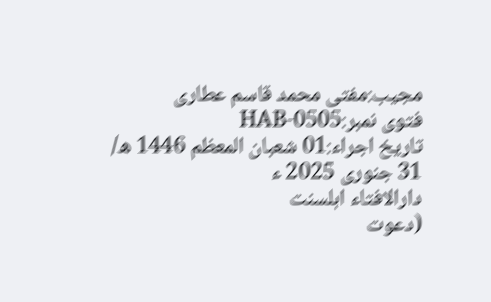مجیب:مفتی محمد قاسم عطاری
فتوی نمبر:HAB-0505
تاریخ اجراء:01 شعبان المعظم 1446 ھ/ 31 جنوری 2025 ء
دارالافتاء اہلسنت
(دعوت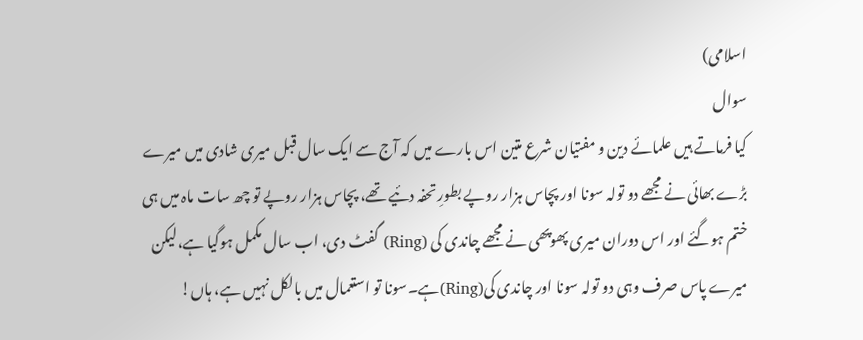اسلامی)
سوال
کیا فرماتے ہیں علمائے دین و مفتیان شرع متین اس بارے میں کہ آج سے ایک سال قبل میری شادی میں میرے بڑے بھائی نے مجھے دو تولہ سونا اور پچاس ہزار روپے بطورِ تحفہ دئیے تھے، پچاس ہزار روپے تو چھ سات ماہ میں ہی ختم ہوگئے اور اس دوران میری پھوپھی نے مجھے چاندی کی (Ring) گفٹ دی، اب سال مکمل ہوگیا ہے،لیکن میرے پاس صرف وہی دو تولہ سونا اور چاندی کی(Ring)ہے۔سونا تو استعمال میں بالکل نہیں ہے، ہاں!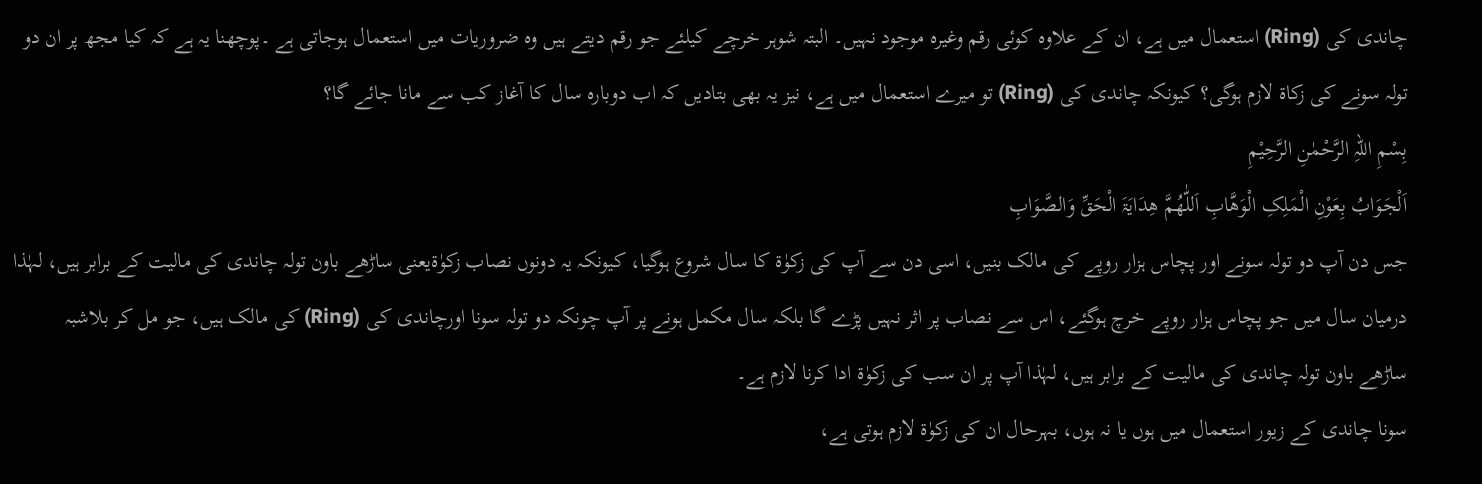چاندی کی (Ring) استعمال میں ہے، ان کے علاوہ کوئی رقم وغیرہ موجود نہیں۔ البتہ شوہر خرچے کیلئے جو رقم دیتے ہیں وہ ضروریات میں استعمال ہوجاتی ہے ۔پوچھنا یہ ہے کہ کیا مجھ پر ان دو تولہ سونے کی زکاۃ لازم ہوگی؟ کیونکہ چاندی کی (Ring) تو میرے استعمال میں ہے، نیز یہ بھی بتادیں کہ اب دوبارہ سال کا آغاز کب سے مانا جائے گا؟
بِسْمِ اللہِ الرَّحْمٰنِ الرَّحِيْمِ
اَلْجَوَابُ بِعَوْنِ الْمَلِکِ الْوَھَّابِ اَللّٰھُمَّ ھِدَایَۃَ الْحَقِّ وَالصَّوَابِ
جس دن آپ دو تولہ سونے اور پچاس ہزار روپے کی مالک بنیں، اسی دن سے آپ کی زکوٰۃ کا سال شروع ہوگیا، کیونکہ یہ دونوں نصاب زکوٰۃیعنی ساڑھے باون تولہ چاندی کی مالیت کے برابر ہیں، لہٰذا درمیان سال میں جو پچاس ہزار روپے خرچ ہوگئے، اس سے نصاب پر اثر نہیں پڑے گا بلکہ سال مکمل ہونے پر آپ چونکہ دو تولہ سونا اورچاندی کی (Ring) کی مالک ہیں، جو مل کر بلاشبہ ساڑھے باون تولہ چاندی کی مالیت کے برابر ہیں، لہٰذا آپ پر ان سب کی زکوٰۃ ادا کرنا لازم ہے۔
سونا چاندی کے زیور استعمال میں ہوں یا نہ ہوں، بہرحال ان کی زکوٰۃ لازم ہوتی ہے،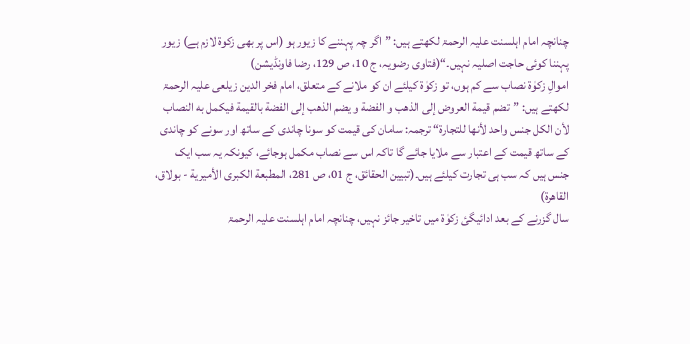چنانچہ امام اہلسنت علیہ الرحمۃ لکھتے ہیں: ”اگر چہ پہننے کا زیور ہو (اس پر بھی زکوۃ لازم ہے) زیور پہننا کوئی حاجت اصلیہ نہیں۔“(فتاوی رضویہ، ج 10، ص 129، رضا فاونڈیشن)
اموالِ زکوٰۃ نصاب سے کم ہوں، تو زکوٰۃ کیلئے ان کو ملانے کے متعلق، امام فخر الدين زیلعی علیہ الرحمۃ لکھتے ہیں: ”تضم قيمة العروض إلى الذهب و الفضة و يضم الذهب إلى الفضة بالقيمة فيكمل به النصاب لأن الكل جنس واحد لأنها للتجارة“ ترجمہ: سامان کی قیمت کو سونا چاندی کے ساتھ اور سونے کو چاندی کے ساتھ قیمت کے اعتبار سے ملایا جائے گا تاکہ اس سے نصاب مکمل ہوجائے، کیونکہ یہ سب ایک جنس ہیں کہ سب ہی تجارت کیلئے ہیں۔(تبیین الحقائق، ج 01، ص 281، المطبعة الكبرى الأميرية - بولاق، القاهرة)
سال گزرنے کے بعد ادائیگئ زکوٰۃ میں تاخیر جائز نہیں، چنانچہ امام اہلسنت علیہ الرحمۃ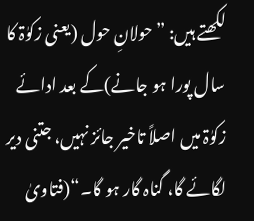لکھتے ہیں: ”حولانِ حول (یعنی زکوٰۃ کا سال پورا ہو جانے)کے بعد ادائے زکوٰۃ میں اصلاً تاخیر جائز نہیں، جتنی دیر لگائے گا، گناہ گار ہو گا۔“(فتاویٰ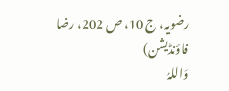رضویہ، ج 10، ص 202، رضا فاؤنڈیشن)
وَاللہُ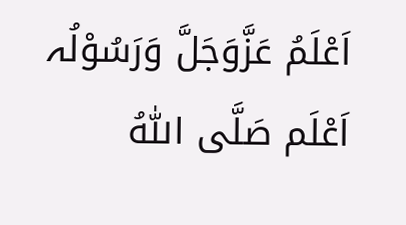اَعْلَمُ عَزَّوَجَلَّ وَرَسُوْلُہ اَعْلَم صَلَّی اللّٰہُ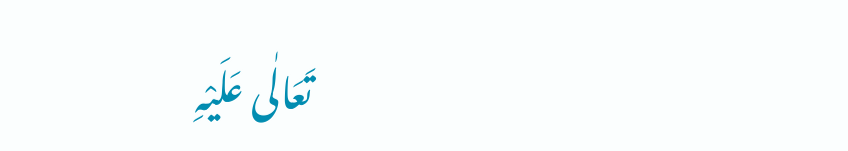تَعَالٰی عَلَیْہِ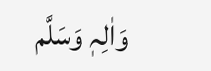وَاٰلِہٖ وَسَلَّم